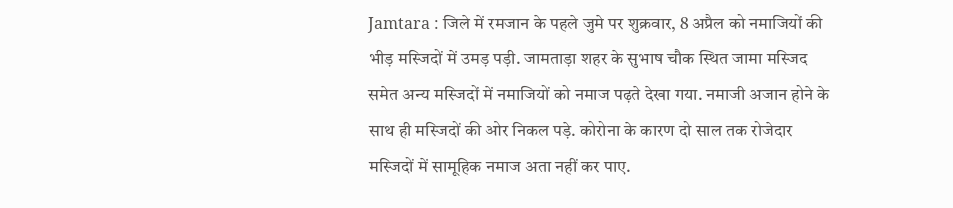Jamtara : जिले में रमजान के पहले जुमे पर शुक्रवार, 8 अप्रैल को नमाजियों की भीड़ मस्जिदों में उमड़ पड़ी. जामताड़ा शहर के सुभाष चौक स्थित जामा मस्जिद समेत अन्य मस्जिदों में नमाजियों को नमाज पढ़ते देखा गया. नमाजी अजान होने के साथ ही मस्जिदों की ओर निकल पड़े. कोरोना के कारण दो साल तक रोजेदार मस्जिदों में सामूहिक नमाज अता नहीं कर पाए.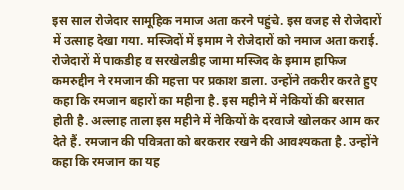इस साल रोजेदार सामूहिक नमाज अता करने पहुंचे. इस वजह से रोजेदारों में उत्साह देखा गया. मस्जिदों में इमाम ने रोजेदारों को नमाज अता कराई. रोजेदारों में पाकडीह व सरखेलडीह जामा मस्जिद के इमाम हाफिज कमरुद्दीन ने रमजान की महत्ता पर प्रकाश डाला. उन्होंने तकरीर करते हुए कहा कि रमजान बहारों का महीना है. इस महीने में नेकियों की बरसात होती है. अल्लाह ताला इस महीने में नेकियों के दरवाजे खोलकर आम कर देते हैं. रमजान की पवित्रता को बरकरार रखने की आवश्यकता है. उन्होंने कहा कि रमजान का यह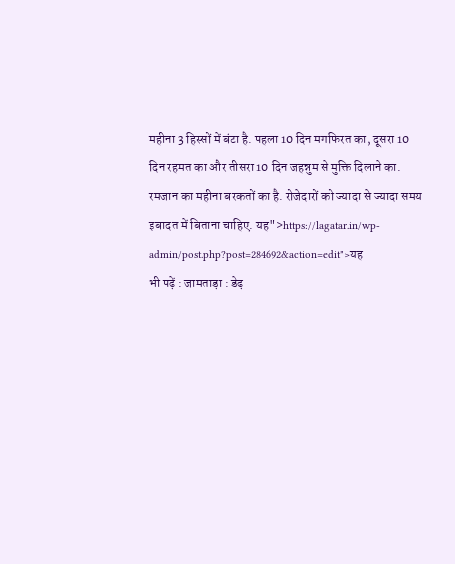महीना 3 हिस्सों में बंटा है. पहला 10 दिन मगफिरत का, दूसरा 10 दिन रहमत का और तीसरा 10 दिन जहन्नुम से मुक्ति दिलाने का. रमजान का महीना बरकतों का है. रोजेदारों को ज्यादा से ज्यादा समय इबादत में बिताना चाहिए. यह">https://lagatar.in/wp-admin/post.php?post=284692&action=edit">यह
भी पढ़ें : जामताड़ा : डेढ़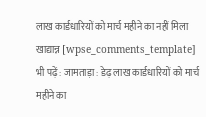लाख कार्डधारियों को मार्च महीने का नहीं मिला खाद्यान्न [wpse_comments_template]
भी पढ़ें : जामताड़ा : डेढ़ लाख कार्डधारियों को मार्च महीने का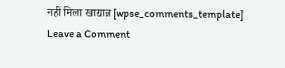नहीं मिला खाद्यान्न [wpse_comments_template]
Leave a Comment